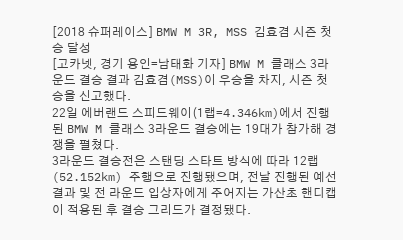[2018 슈퍼레이스] BMW M 3R, MSS 김효겸 시즌 첫 승 달성
[고카넷, 경기 용인=남태화 기자] BMW M 클래스 3라운드 결승 결과 김효겸(MSS)이 우승을 차지, 시즌 첫 승을 신고했다.
22일 에버랜드 스피드웨이(1랩=4.346km)에서 진행된 BMW M 클래스 3라운드 결승에는 19대가 참가해 경쟁을 펼쳤다.
3라운드 결승전은 스탠딩 스타트 방식에 따라 12랩(52.152km) 주행으로 진행됐으며, 전날 진행된 예선 결과 및 전 라운드 입상자에게 주어지는 가산초 핸디캡이 적용된 후 결승 그리드가 결정됐다.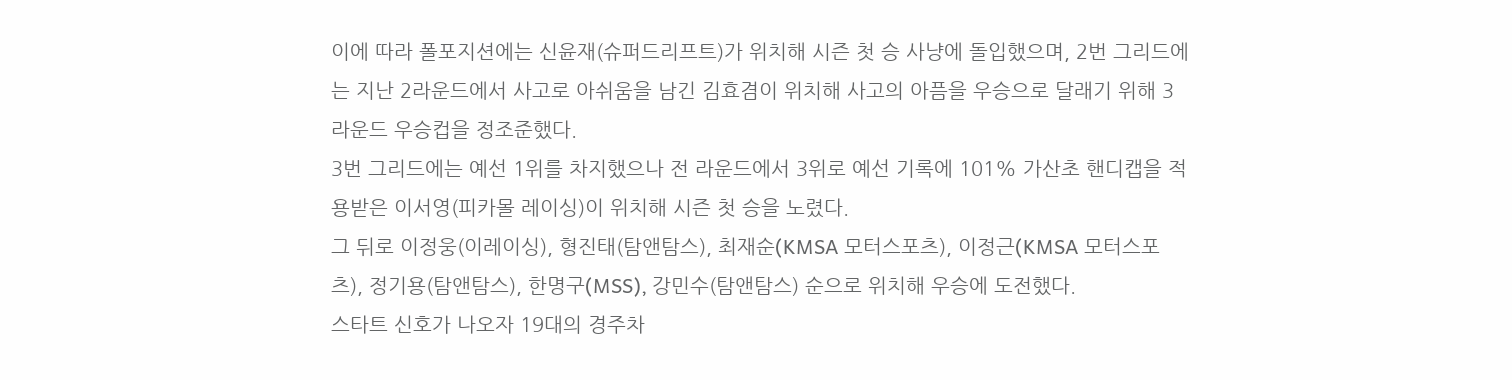이에 따라 폴포지션에는 신윤재(슈퍼드리프트)가 위치해 시즌 첫 승 사냥에 돌입했으며, 2번 그리드에는 지난 2라운드에서 사고로 아쉬움을 남긴 김효겸이 위치해 사고의 아픔을 우승으로 달래기 위해 3라운드 우승컵을 정조준했다.
3번 그리드에는 예선 1위를 차지했으나 전 라운드에서 3위로 예선 기록에 101% 가산초 핸디캡을 적용받은 이서영(피카몰 레이싱)이 위치해 시즌 첫 승을 노렸다.
그 뒤로 이정웅(이레이싱), 형진태(탐앤탐스), 최재순(KMSA 모터스포츠), 이정근(KMSA 모터스포츠), 정기용(탐앤탐스), 한명구(MSS), 강민수(탐앤탐스) 순으로 위치해 우승에 도전했다.
스타트 신호가 나오자 19대의 경주차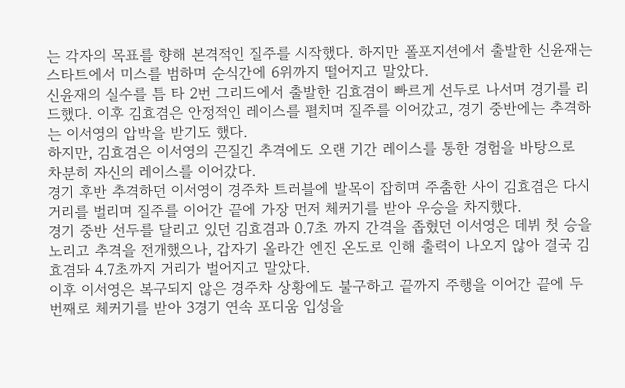는 각자의 목표를 향해 본격적인 질주를 시작했다. 하지만 폴포지션에서 출발한 신윤재는 스타트에서 미스를 범하며 순식간에 6위까지 떨어지고 말았다.
신윤재의 실수를 틈 타 2번 그리드에서 출발한 김효겸이 빠르게 선두로 나서며 경기를 리드했다. 이후 김효겸은 안정적인 레이스를 펼치며 질주를 이어갔고, 경기 중반에는 추격하는 이서영의 압박을 받기도 했다.
하지만, 김효겸은 이서영의 끈질긴 추격에도 오랜 기간 레이스를 통한 경험을 바탕으로 차분히 자신의 레이스를 이어갔다.
경기 후반 추격하던 이서영이 경주차 트러블에 발목이 잡히며 주춤한 사이 김효겸은 다시 거리를 벌리며 질주를 이어간 끝에 가장 먼저 체커기를 받아 우승을 차지했다.
경기 중반 선두를 달리고 있던 김효겸과 0.7초 까지 간격을 좁혔던 이서영은 데뷔 첫 승을 노리고 추격을 전개했으나, 갑자기 올라간 엔진 온도로 인해 출력이 나오지 않아 결국 김효겸돠 4.7초까지 거리가 벌어지고 말았다.
이후 이서영은 복구되지 않은 경주차 상황에도 불구하고 끝까지 주행을 이어간 끝에 두 번째로 체커기를 받아 3경기 연속 포디움 입성을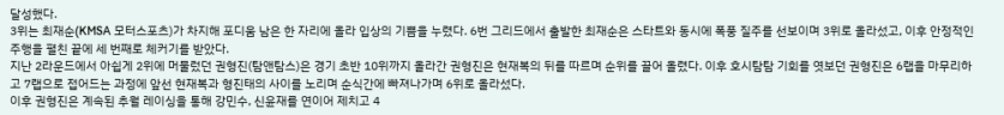달성했다.
3위는 최재순(KMSA 모터스포츠)가 차지해 포디움 남은 한 자리에 올라 입상의 기쁨을 누렸다. 6번 그리드에서 출발한 최재순은 스타트와 동시에 폭풍 질주를 선보이며 3위로 올라섰고, 이후 안정적인 주행을 펼친 끝에 세 번째로 체커기를 받았다.
지난 2라운드에서 아쉽게 2위에 머물렀던 권형진(탐앤탐스)은 경기 초반 10위까지 올라간 권형진은 현재복의 뒤를 따르며 순위를 끌어 올렸다. 이후 호시탐탐 기회를 엿보던 권형진은 6랩을 마무리하고 7랩으로 접어드는 과정에 앞선 현재복과 형진태의 사이를 노리며 순식간에 빠져나가며 6위로 올라섰다.
이후 권형진은 계속된 추월 레이싱을 통해 강민수, 신윤재를 연이어 제치고 4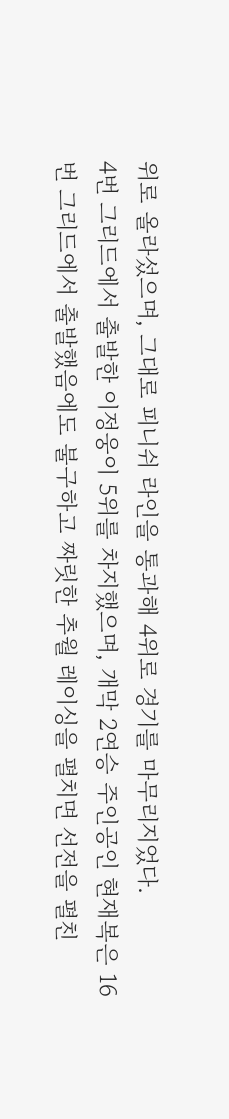위로 올라섰으며, 그대로 피니쉬 라인을 통과해 4위로 경기를 마무리지었다.
4번 그리드에서 출발한 이정웅이 5위를 차지했으며, 개막 2연승 주인공인 현재복은 16번 그리드에서 출발했음에도 불구하고 짜릿한 추월 레이싱을 펼치면 선전을 펼친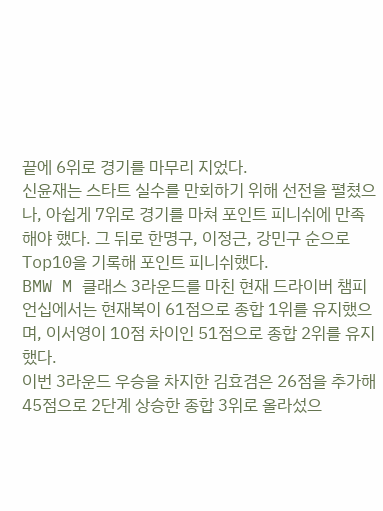끝에 6위로 경기를 마무리 지었다.
신윤재는 스타트 실수를 만회하기 위해 선전을 펼쳤으나, 아쉽게 7위로 경기를 마쳐 포인트 피니쉬에 만족해야 했다. 그 뒤로 한명구, 이정근, 강민구 순으로 Top10을 기록해 포인트 피니쉬했다.
BMW M 클래스 3라운드를 마친 현재 드라이버 챔피언십에서는 현재복이 61점으로 종합 1위를 유지했으며, 이서영이 10점 차이인 51점으로 종합 2위를 유지했다.
이번 3라운드 우승을 차지한 김효겸은 26점을 추가해 45점으로 2단계 상승한 종합 3위로 올라섰으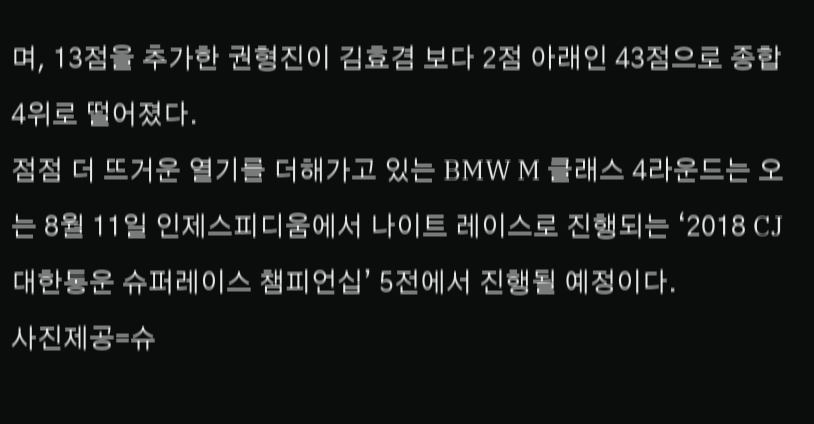며, 13점을 추가한 권형진이 김효겸 보다 2점 아래인 43점으로 종합 4위로 떨어졌다.
점점 더 뜨거운 열기를 더해가고 있는 BMW M 클래스 4라운드는 오는 8월 11일 인제스피디움에서 나이트 레이스로 진행되는 ‘2018 CJ대한통운 슈퍼레이스 챔피언십’ 5전에서 진행될 예정이다.
사진제공=슈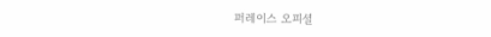퍼레이스 오피셜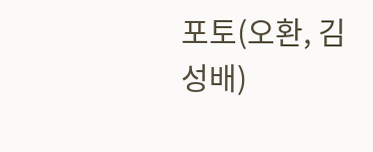포토(오환, 김성배)